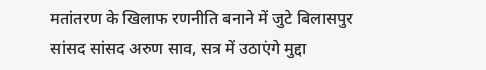मतांतरण के खिलाफ रणनीति बनाने में जुटे बिलासपुर सांसद सांसद अरुण साव, सत्र में उठाएंगे मुद्दा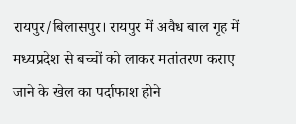रायपुर/बिलासपुर। रायपुर में अवैध बाल गृह में मध्यप्रदेश से बच्चों को लाकर मतांतरण कराए जाने के खेल का पर्दाफाश होने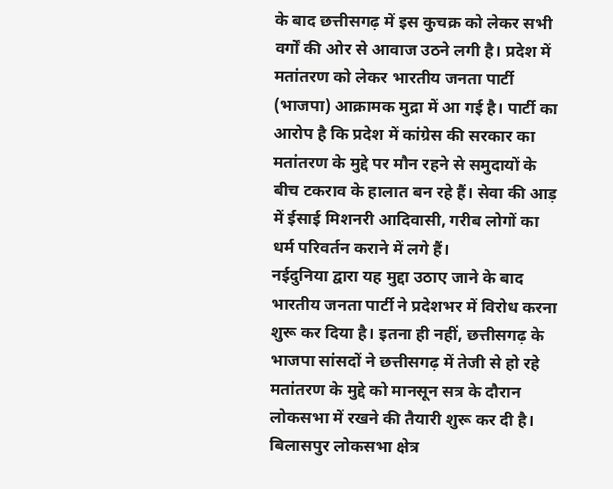के बाद छत्तीसगढ़ में इस कुचक्र को लेकर सभी वर्गों की ओर से आवाज उठने लगी है। प्रदेश में मतांतरण को लेकर भारतीय जनता पार्टी (भाजपा) आक्रामक मुद्रा में आ गई है। पार्टी का आरोप है कि प्रदेश में कांग्रेस की सरकार का मतांतरण के मुद्दे पर मौन रहने से समुदायों के बीच टकराव के हालात बन रहे हैं। सेवा की आड़ में ईसाई मिशनरी आदिवासी, गरीब लोगों का धर्म परिवर्तन कराने में लगे हैं।
नईदुनिया द्वारा यह मुद्दा उठाए जाने के बाद भारतीय जनता पार्टी ने प्रदेशभर में विरोध करना शुरू कर दिया है। इतना ही नहीं, छत्तीसगढ़ के भाजपा सांसदों ने छत्तीसगढ़ में तेजी से हो रहे मतांतरण के मुद्दे को मानसून सत्र के दौरान लोकसभा में रखने की तैयारी शुरू कर दी है। बिलासपुर लोकसभा क्षेत्र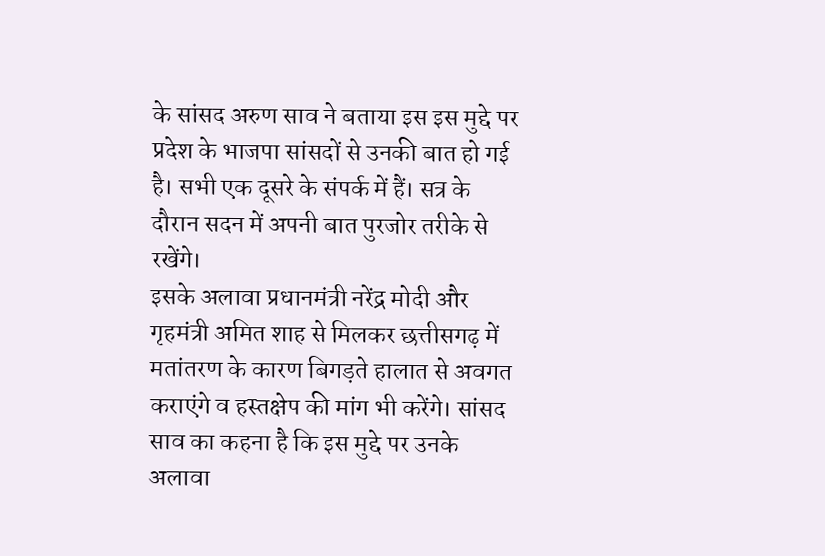के सांसद अरुण साव ने बताया इस इस मुद्दे पर प्रदेश के भाजपा सांसदों से उनकी बात हो गई है। सभी एक दूसरे के संपर्क में हैं। सत्र के दौरान सदन में अपनी बात पुरजोर तरीके से रखेंगे।
इसके अलावा प्रधानमंत्री नरेंद्र मोदी और गृहमंत्री अमित शाह से मिलकर छत्तीसगढ़ में मतांतरण के कारण बिगड़ते हालात से अवगत कराएंगे व हस्तक्षेप की मांग भी करेंगे। सांसद साव का कहना है कि इस मुद्दे पर उनके अलावा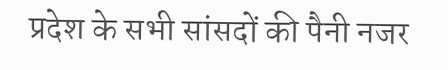प्रदेश के सभी सांसदों की पैनी नजर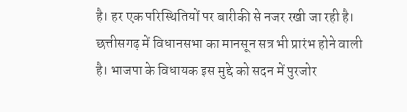है। हर एक परिस्थितियों पर बारीकी से नजर रखी जा रही है। छत्तीसगढ़ में विधानसभा का मानसून सत्र भी प्रारंभ होने वाली है। भाजपा के विधायक इस मुद्दे को सदन में पुरजोर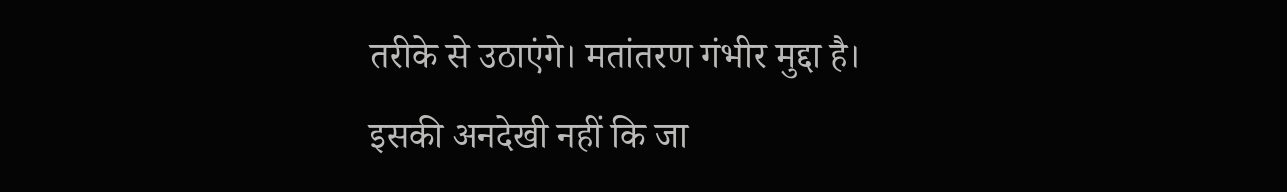तरीके से उठाएंगे। मतांतरण गंभीर मुद्दा है।
इसकी अनदेखी नहीं कि जा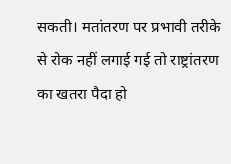सकती। मतांतरण पर प्रभावी तरीके से रोक नहीं लगाई गई तो राष्ट्रांतरण का खतरा पैदा हो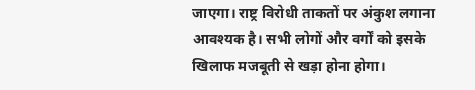जाएगा। राष्ट्र विरोधी ताकतों पर अंकुश लगाना आवश्यक है। सभी लोगों और वर्गों को इसके खिलाफ मजबूती से खड़ा होना होगा।